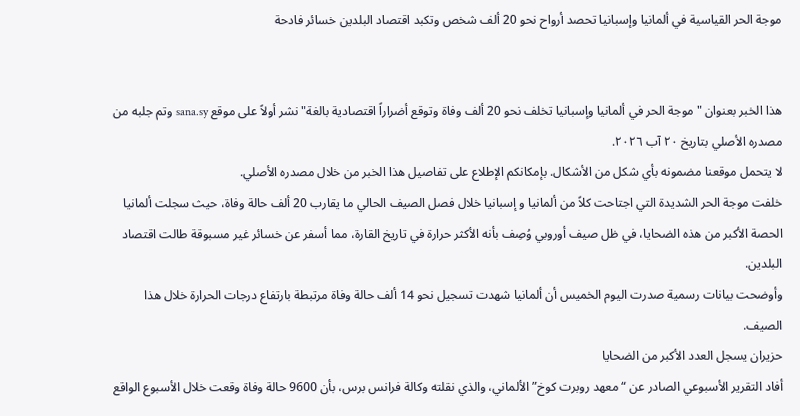موجة الحر القياسية في ألمانيا وإسبانيا تحصد أرواح نحو 20 ألف شخص وتكبد اقتصاد البلدين خسائر فادحة


هذا الخبر بعنوان "موجة الحر في ألمانيا وإسبانيا تخلف نحو 20 ألف وفاة وتوقع أضراراً اقتصادية بالغة" نشر أولاً على موقع sana.sy وتم جلبه من مصدره الأصلي بتاريخ ٢٠ آب ٢٠٢٦.
لا يتحمل موقعنا مضمونه بأي شكل من الأشكال. بإمكانكم الإطلاع على تفاصيل هذا الخبر من خلال مصدره الأصلي.
خلفت موجة الحر الشديدة التي اجتاحت كلاً من ألمانيا و إسبانيا خلال فصل الصيف الحالي ما يقارب 20 ألف حالة وفاة، حيث سجلت ألمانيا الحصة الأكبر من هذه الضحايا، في ظل صيف أوروبي وُصِف بأنه الأكثر حرارة في تاريخ القارة، مما أسفر عن خسائر غير مسبوقة طالت اقتصاد البلدين.
وأوضحت بيانات رسمية صدرت اليوم الخميس أن ألمانيا شهدت تسجيل نحو 14 ألف حالة وفاة مرتبطة بارتفاع درجات الحرارة خلال هذا الصيف.
حزيران يسجل العدد الأكبر من الضحايا
أفاد التقرير الأسبوعي الصادر عن “معهد روبرت كوخ” الألماني، والذي نقلته وكالة فرانس برس، بأن 9600 حالة وفاة وقعت خلال الأسبوع الواقع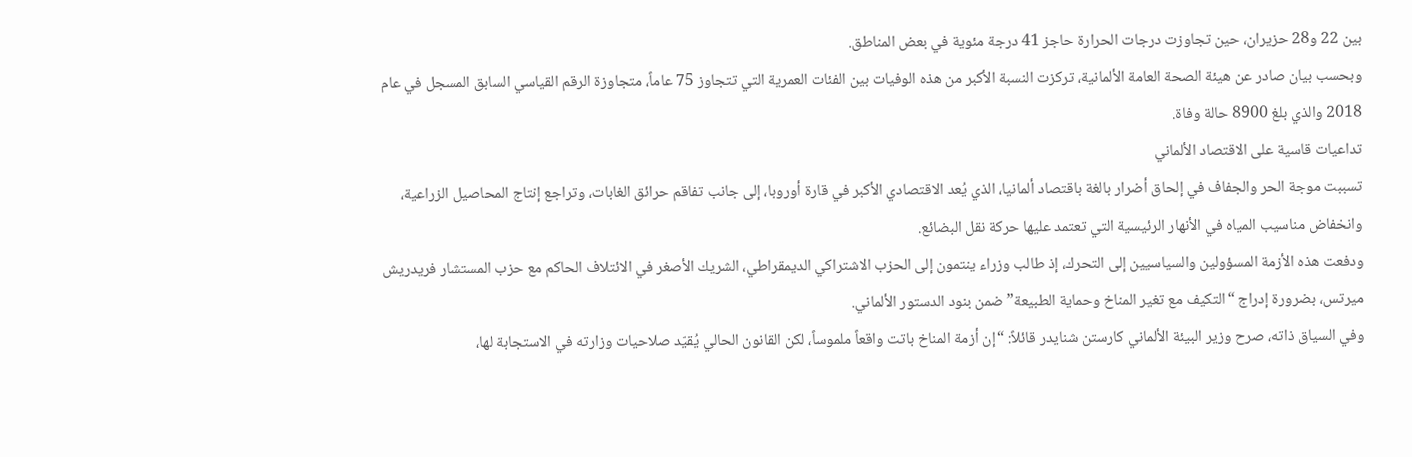بين 22 و28 حزيران، حين تجاوزت درجات الحرارة حاجز 41 درجة مئوية في بعض المناطق.
وبحسب بيان صادر عن هيئة الصحة العامة الألمانية، تركزت النسبة الأكبر من هذه الوفيات بين الفئات العمرية التي تتجاوز 75 عاماً، متجاوزة الرقم القياسي السابق المسجل في عام 2018 والذي بلغ 8900 حالة وفاة.
تداعيات قاسية على الاقتصاد الألماني
تسببت موجة الحر والجفاف في إلحاق أضرار بالغة باقتصاد ألمانيا، الذي يُعد الاقتصادي الأكبر في قارة أوروبا، إلى جانب تفاقم حرائق الغابات، وتراجع إنتاج المحاصيل الزراعية، وانخفاض مناسيب المياه في الأنهار الرئيسية التي تعتمد عليها حركة نقل البضائع.
ودفعت هذه الأزمة المسؤولين والسياسيين إلى التحرك، إذ طالب وزراء ينتمون إلى الحزب الاشتراكي الديمقراطي، الشريك الأصغر في الائتلاف الحاكم مع حزب المستشار فريدريش ميرتس، بضرورة إدراج “التكيف مع تغير المناخ وحماية الطبيعة” ضمن بنود الدستور الألماني.
وفي السياق ذاته، صرح وزير البيئة الألماني كارستن شنايدر قائلاً: “إن أزمة المناخ باتت واقعاً ملموساً، لكن القانون الحالي يُقيّد صلاحيات وزارته في الاستجابة لها،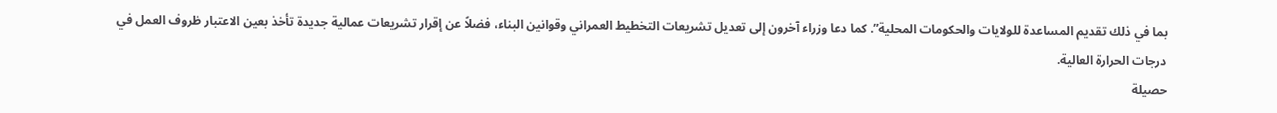بما في ذلك تقديم المساعدة للولايات والحكومات المحلية”. كما دعا وزراء آخرون إلى تعديل تشريعات التخطيط العمراني وقوانين البناء، فضلاً عن إقرار تشريعات عمالية جديدة تأخذ بعين الاعتبار ظروف العمل في درجات الحرارة العالية.
حصيلة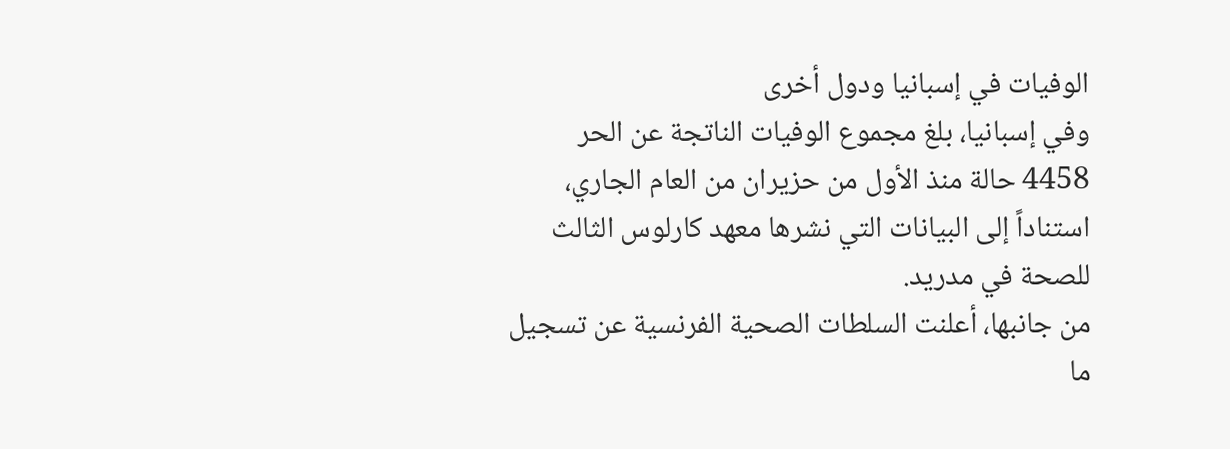الوفيات في إسبانيا ودول أخرى
وفي إسبانيا، بلغ مجموع الوفيات الناتجة عن الحر 4458 حالة منذ الأول من حزيران من العام الجاري، استناداً إلى البيانات التي نشرها معهد كارلوس الثالث للصحة في مدريد.
من جانبها، أعلنت السلطات الصحية الفرنسية عن تسجيل ما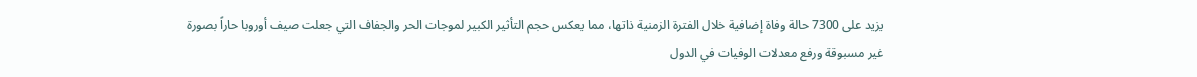يزيد على 7300 حالة وفاة إضافية خلال الفترة الزمنية ذاتها، مما يعكس حجم التأثير الكبير لموجات الحر والجفاف التي جعلت صيف أوروبا حاراً بصورة غير مسبوقة ورفع معدلات الوفيات في الدول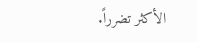الأكثر تضرراً.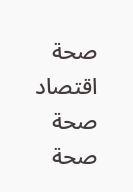صحة
اقتصاد
صحة
صحة